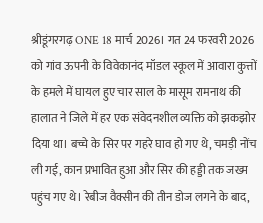श्रीडूंगरगढ़ ONE 18 मार्च 2026। गत 24 फरवरी 2026 को गांव ऊपनी के विवेकानंद मॉडल स्कूल में आवारा कुत्तों के हमले में घायल हुए चार साल के मासूम रामनाथ की हालात ने जिले में हर एक संवेदनशील व्यक्ति को झकझोर दिया था। बच्चे के सिर पर गहरे घाव हो गए थे, चमड़ी नोंच ली गई, कान प्रभावित हुआ और सिर की हड्डी तक जख्म पहुंच गए थे। रेबीज वैक्सीन की तीन डोज लगने के बाद,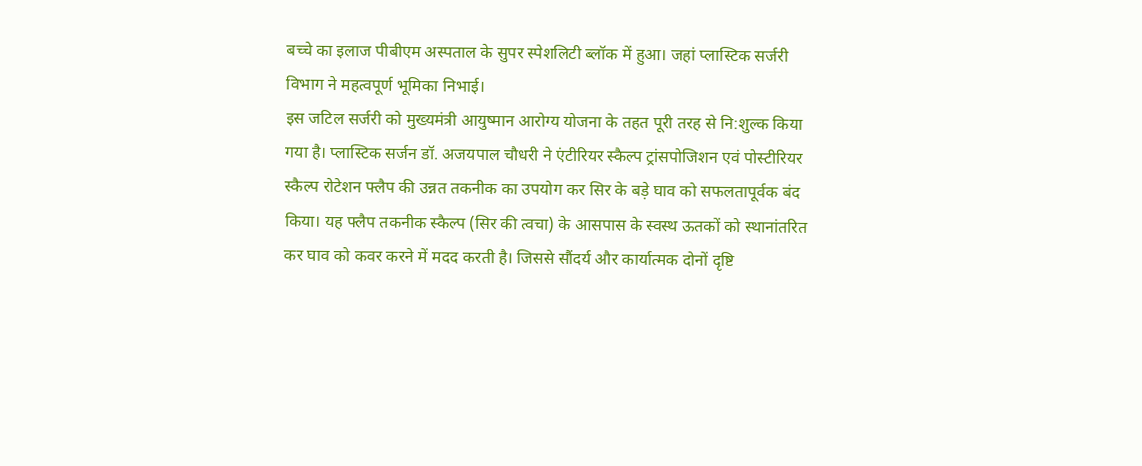बच्चे का इलाज पीबीएम अस्पताल के सुपर स्पेशलिटी ब्लॉक में हुआ। जहां प्लास्टिक सर्जरी विभाग ने महत्वपूर्ण भूमिका निभाई।
इस जटिल सर्जरी को मुख्यमंत्री आयुष्मान आरोग्य योजना के तहत पूरी तरह से नि:शुल्क किया गया है। प्लास्टिक सर्जन डॉ. अजयपाल चौधरी ने एंटीरियर स्कैल्प ट्रांसपोजिशन एवं पोस्टीरियर स्कैल्प रोटेशन फ्लैप की उन्नत तकनीक का उपयोग कर सिर के बड़े घाव को सफलतापूर्वक बंद किया। यह फ्लैप तकनीक स्कैल्प (सिर की त्वचा) के आसपास के स्वस्थ ऊतकों को स्थानांतरित कर घाव को कवर करने में मदद करती है। जिससे सौंदर्य और कार्यात्मक दोनों दृष्टि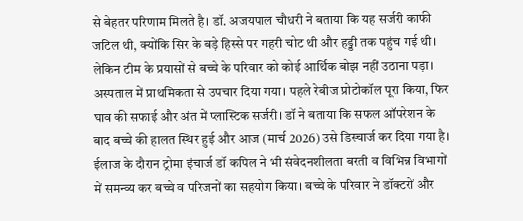से बेहतर परिणाम मिलते है। डॉ. अजयपाल चौधरी ने बताया कि यह सर्जरी काफी जटिल थी, क्योंकि सिर के बड़े हिस्से पर गहरी चोट थी और हड्डी तक पहुंच गई थी। लेकिन टीम के प्रयासों से बच्चे के परिवार को कोई आर्थिक बोझ नहीं उठाना पड़ा। अस्पताल में प्राथमिकता से उपचार दिया गया। पहले रेबीज प्रोटोकॉल पूरा किया, फिर घाव की सफाई और अंत में प्लास्टिक सर्जरी। डॉ ने बताया कि सफल ऑपरेशन के बाद बच्चे की हालत स्थिर हुई और आज (मार्च 2026) उसे डिस्चार्ज कर दिया गया है। ईलाज के दौरान ट्रोमा इंचार्ज डॉ कपिल ने भी संवेदनशीलता बरती व विभिन्न विभागों में समन्व्य कर बच्चे व परिजनों का सहयोग किया। बच्चे के परिवार ने डॉक्टरों और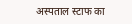अस्पताल स्टाफ का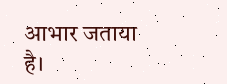आभार जताया है।